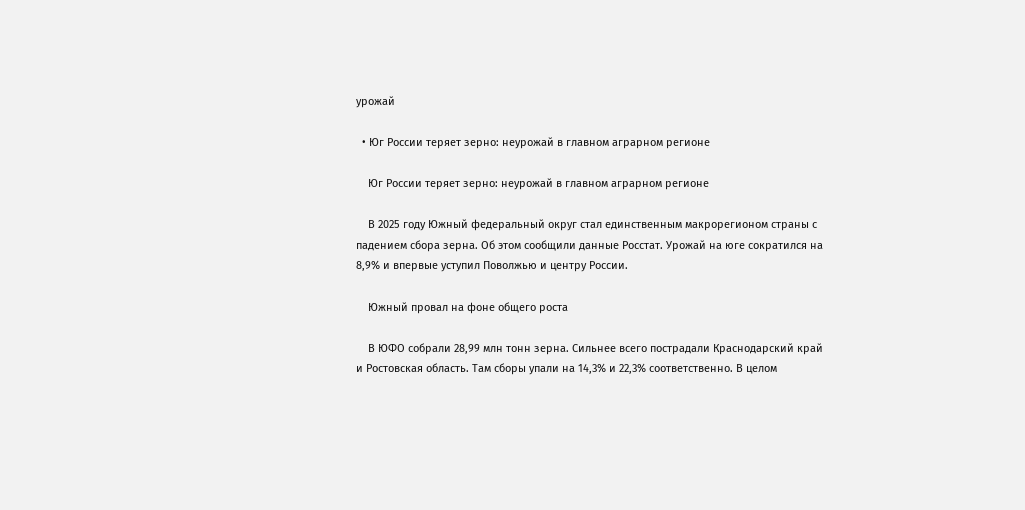урожай

  • Юг России теряет зерно: неурожай в главном аграрном регионе

    Юг России теряет зерно: неурожай в главном аграрном регионе

    В 2025 году Южный федеральный округ стал единственным макрорегионом страны с падением сбора зерна. Об этом сообщили данные Росстат. Урожай на юге сократился на 8,9% и впервые уступил Поволжью и центру России.

    Южный провал на фоне общего роста

    В ЮФО собрали 28,99 млн тонн зерна. Сильнее всего пострадали Краснодарский край и Ростовская область. Там сборы упали на 14,3% и 22,3% соответственно. В целом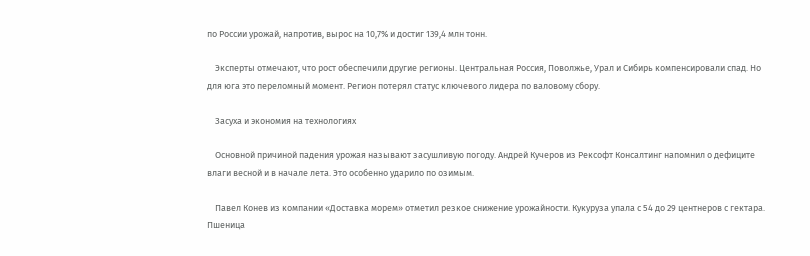по России урожай, напротив, вырос на 10,7% и достиг 139,4 млн тонн.

    Эксперты отмечают, что рост обеспечили другие регионы. Центральная Россия, Поволжье, Урал и Сибирь компенсировали спад. Но для юга это переломный момент. Регион потерял статус ключевого лидера по валовому сбору.

    Засуха и экономия на технологиях

    Основной причиной падения урожая называют засушливую погоду. Андрей Кучеров из Рексофт Консалтинг напомнил о дефиците влаги весной и в начале лета. Это особенно ударило по озимым.

    Павел Конев из компании «Доставка морем» отметил резкое снижение урожайности. Кукуруза упала с 54 до 29 центнеров с гектара. Пшеница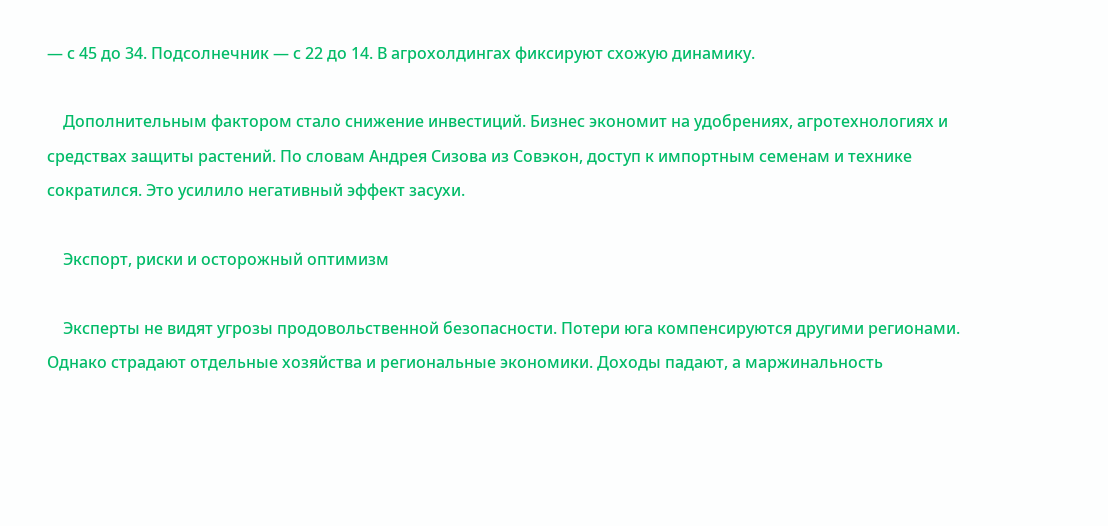— с 45 до 34. Подсолнечник — с 22 до 14. В агрохолдингах фиксируют схожую динамику.

    Дополнительным фактором стало снижение инвестиций. Бизнес экономит на удобрениях, агротехнологиях и средствах защиты растений. По словам Андрея Сизова из Совэкон, доступ к импортным семенам и технике сократился. Это усилило негативный эффект засухи.

    Экспорт, риски и осторожный оптимизм

    Эксперты не видят угрозы продовольственной безопасности. Потери юга компенсируются другими регионами. Однако страдают отдельные хозяйства и региональные экономики. Доходы падают, а маржинальность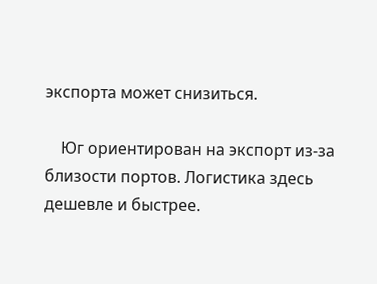экспорта может снизиться.

    Юг ориентирован на экспорт из-за близости портов. Логистика здесь дешевле и быстрее.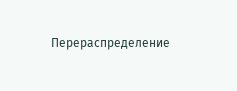Перераспределение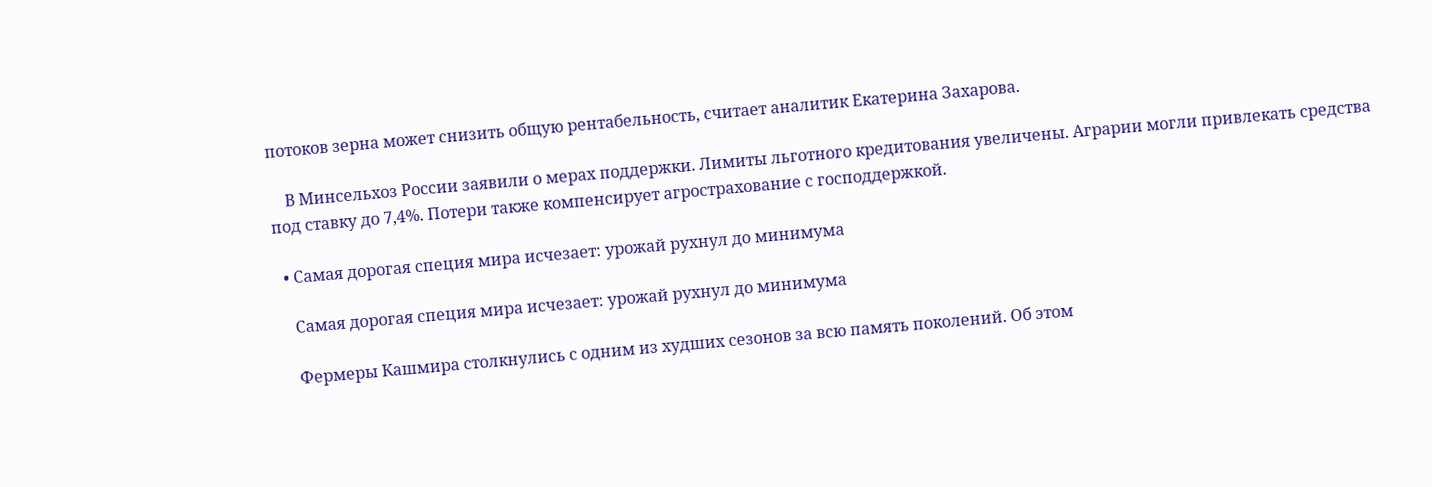потоков зерна может снизить общую рентабельность, считает аналитик Екатерина Захарова.

    В Минсельхоз России заявили о мерах поддержки. Лимиты льготного кредитования увеличены. Аграрии могли привлекать средства под ставку до 7,4%. Потери также компенсирует агрострахование с господдержкой.

  • Самая дорогая специя мира исчезает: урожай рухнул до минимума

    Самая дорогая специя мира исчезает: урожай рухнул до минимума

    Фермеры Кашмира столкнулись с одним из худших сезонов за всю память поколений. Об этом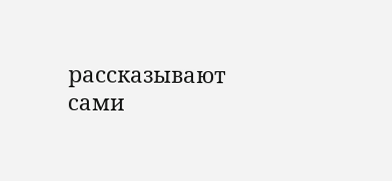рассказывают сами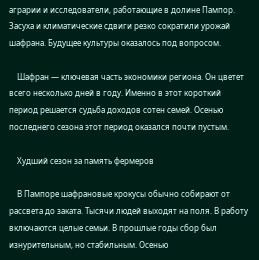аграрии и исследователи, работающие в долине Пампор. Засуха и климатические сдвиги резко сократили урожай шафрана. Будущее культуры оказалось под вопросом.

    Шафран — ключевая часть экономики региона. Он цветет всего несколько дней в году. Именно в этот короткий период решается судьба доходов сотен семей. Осенью последнего сезона этот период оказался почти пустым.

    Худший сезон за память фермеров

    В Пампоре шафрановые крокусы обычно собирают от рассвета до заката. Тысячи людей выходят на поля. В работу включаются целые семьи. В прошлые годы сбор был изнурительным, но стабильным. Осенью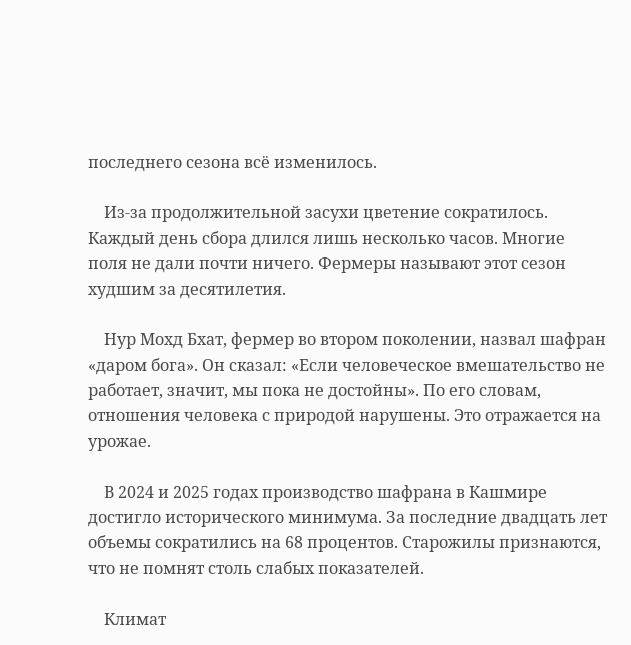последнего сезона всё изменилось.

    Из-за продолжительной засухи цветение сократилось. Каждый день сбора длился лишь несколько часов. Многие поля не дали почти ничего. Фермеры называют этот сезон худшим за десятилетия.

    Нур Мохд Бхат, фермер во втором поколении, назвал шафран «даром бога». Он сказал: «Если человеческое вмешательство не работает, значит, мы пока не достойны». По его словам, отношения человека с природой нарушены. Это отражается на урожае.

    В 2024 и 2025 годах производство шафрана в Кашмире достигло исторического минимума. За последние двадцать лет объемы сократились на 68 процентов. Старожилы признаются, что не помнят столь слабых показателей.

    Климат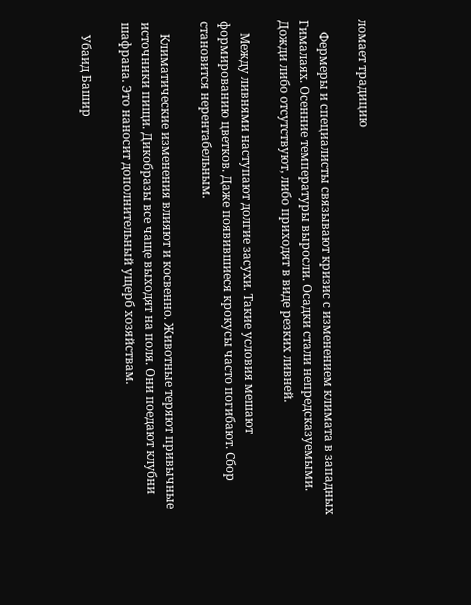ломает традицию

    Фермеры и специалисты связывают кризис с изменением климата в западных Гималаях. Осенние температуры выросли. Осадки стали непредсказуемыми. Дожди либо отсутствуют, либо приходят в виде резких ливней.

    Между ливнями наступают долгие засухи. Такие условия мешают формированию цветков. Даже появившиеся крокусы часто погибают. Сбор становится нерентабельным.

    Климатические изменения влияют и косвенно. Животные теряют привычные источники пищи. Дикобразы все чаще выходят на поля. Они поедают клубни шафрана. Это наносит дополнительный ущерб хозяйствам.

    Убаид Башир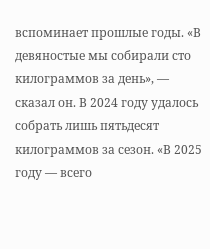вспоминает прошлые годы. «В девяностые мы собирали сто килограммов за день», — сказал он. В 2024 году удалось собрать лишь пятьдесят килограммов за сезон. «В 2025 году — всего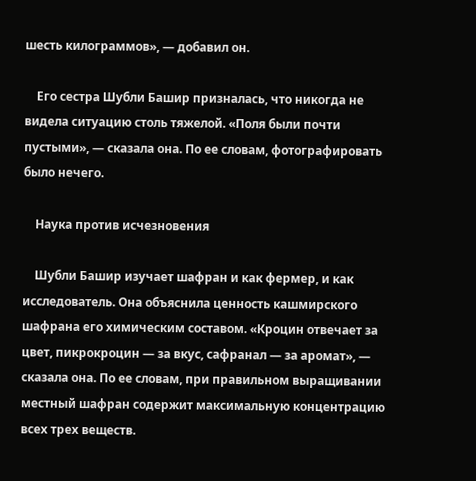шесть килограммов», — добавил он.

    Его сестра Шубли Башир призналась, что никогда не видела ситуацию столь тяжелой. «Поля были почти пустыми», — сказала она. По ее словам, фотографировать было нечего.

    Наука против исчезновения

    Шубли Башир изучает шафран и как фермер, и как исследователь. Она объяснила ценность кашмирского шафрана его химическим составом. «Кроцин отвечает за цвет, пикрокроцин — за вкус, сафранал — за аромат», — сказала она. По ее словам, при правильном выращивании местный шафран содержит максимальную концентрацию всех трех веществ.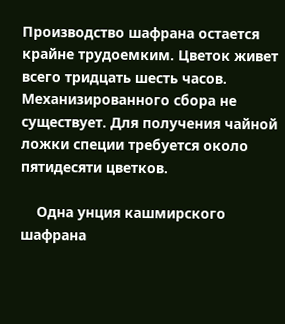Производство шафрана остается крайне трудоемким. Цветок живет всего тридцать шесть часов. Механизированного сбора не существует. Для получения чайной ложки специи требуется около пятидесяти цветков.

    Одна унция кашмирского шафрана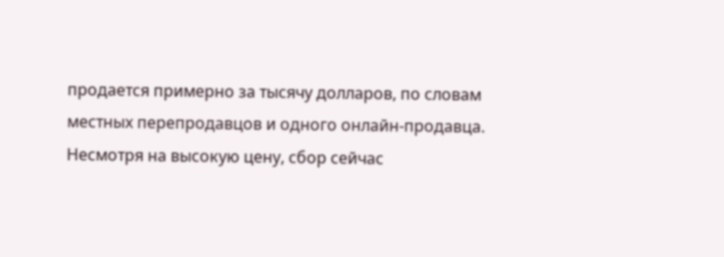продается примерно за тысячу долларов, по словам местных перепродавцов и одного онлайн-продавца. Несмотря на высокую цену, сбор сейчас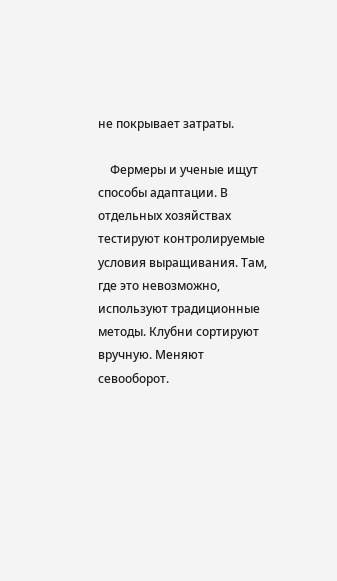не покрывает затраты.

    Фермеры и ученые ищут способы адаптации. В отдельных хозяйствах тестируют контролируемые условия выращивания. Там, где это невозможно, используют традиционные методы. Клубни сортируют вручную. Меняют севооборот.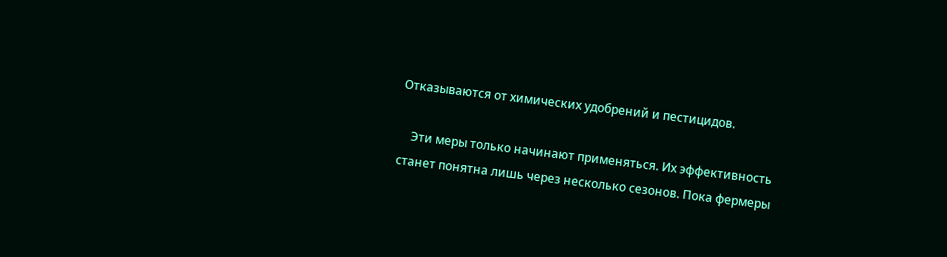Отказываются от химических удобрений и пестицидов.

    Эти меры только начинают применяться. Их эффективность станет понятна лишь через несколько сезонов. Пока фермеры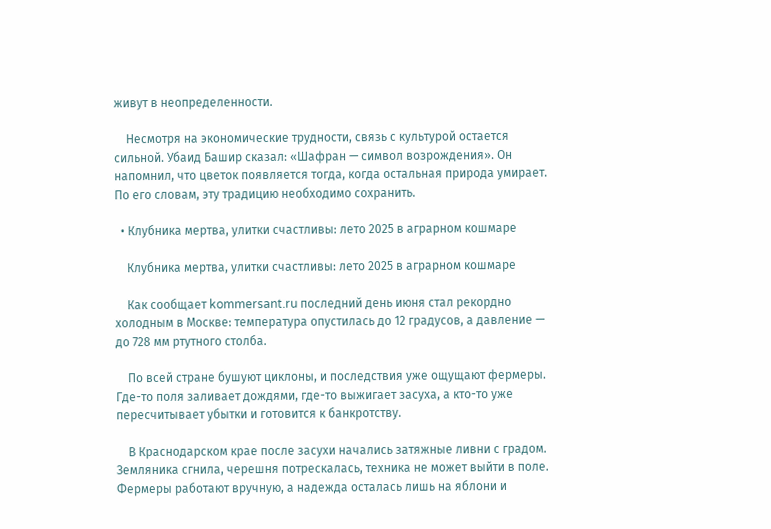живут в неопределенности.

    Несмотря на экономические трудности, связь с культурой остается сильной. Убаид Башир сказал: «Шафран — символ возрождения». Он напомнил, что цветок появляется тогда, когда остальная природа умирает. По его словам, эту традицию необходимо сохранить.

  • Клубника мертва, улитки счастливы: лето 2025 в аграрном кошмаре

    Клубника мертва, улитки счастливы: лето 2025 в аграрном кошмаре

    Как сообщает kommersant.ru последний день июня стал рекордно холодным в Москве: температура опустилась до 12 градусов, а давление — до 728 мм ртутного столба.

    По всей стране бушуют циклоны, и последствия уже ощущают фермеры. Где-то поля заливает дождями, где-то выжигает засуха, а кто-то уже пересчитывает убытки и готовится к банкротству.

    В Краснодарском крае после засухи начались затяжные ливни с градом. Земляника сгнила, черешня потрескалась, техника не может выйти в поле. Фермеры работают вручную, а надежда осталась лишь на яблони и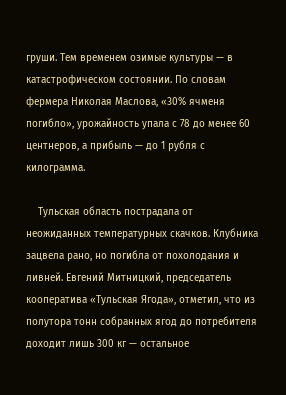груши. Тем временем озимые культуры — в катастрофическом состоянии. По словам фермера Николая Маслова, «30% ячменя погибло», урожайность упала с 78 до менее 60 центнеров, а прибыль — до 1 рубля с килограмма.

    Тульская область пострадала от неожиданных температурных скачков. Клубника зацвела рано, но погибла от похолодания и ливней. Евгений Митницкий, председатель кооператива «Тульская Ягода», отметил, что из полутора тонн собранных ягод до потребителя доходит лишь 300 кг — остальное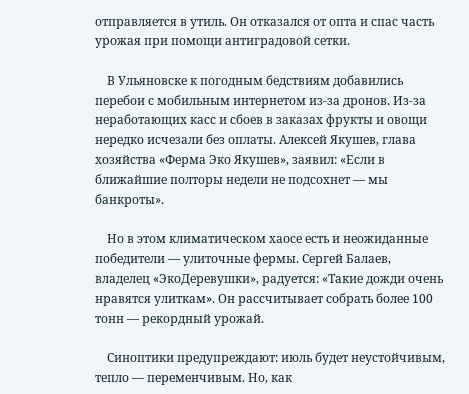отправляется в утиль. Он отказался от опта и спас часть урожая при помощи антиградовой сетки.

    В Ульяновске к погодным бедствиям добавились перебои с мобильным интернетом из-за дронов. Из-за неработающих касс и сбоев в заказах фрукты и овощи нередко исчезали без оплаты. Алексей Якушев, глава хозяйства «Ферма Эко Якушев», заявил: «Если в ближайшие полторы недели не подсохнет — мы банкроты».

    Но в этом климатическом хаосе есть и неожиданные победители — улиточные фермы. Сергей Балаев, владелец «ЭкоДеревушки», радуется: «Такие дожди очень нравятся улиткам». Он рассчитывает собрать более 100 тонн — рекордный урожай.

    Синоптики предупреждают: июль будет неустойчивым, тепло — переменчивым. Но, как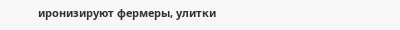иронизируют фермеры, улитки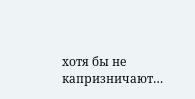хотя бы не капризничают…